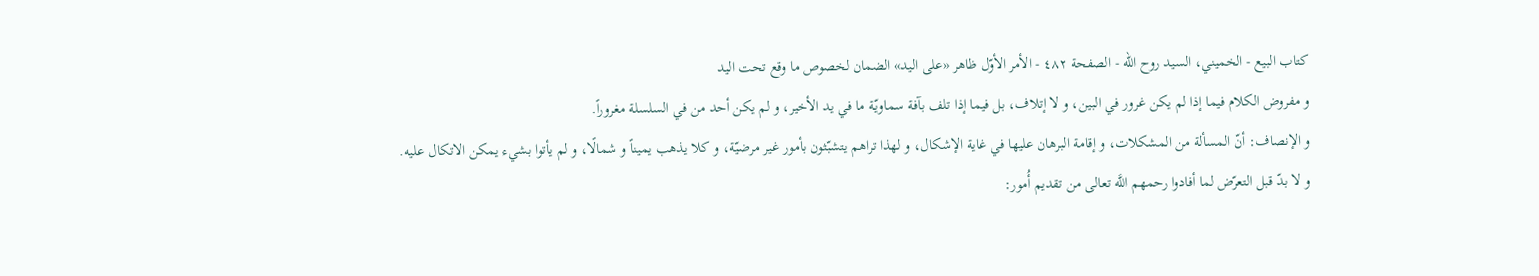كتاب البيع - الخميني، السيد روح الله - الصفحة ٤٨٢ - الأمر الأوّل ظاهر «على اليد» الضمان لخصوص ما وقع تحت اليد
و مفروض الكلام فيما إذا لم يكن غرور في البين، و لا إتلاف، بل فيما إذا تلف بآفة سماويّة ما في يد الأخير، و لم يكن أحد من في السلسلة مغروراً.
و الإنصاف: أنّ المسألة من المشكلات، و إقامة البرهان عليها في غاية الإشكال، و لهذا تراهم يتشبّثون بأمور غير مرضيّة، و كلا يذهب يميناً و شمالًا، و لم يأتوا بشيء يمكن الاتكال عليه.
و لا بدّ قبل التعرّض لما أفادوا رحمهم اللَّه تعالى من تقديم أُمور: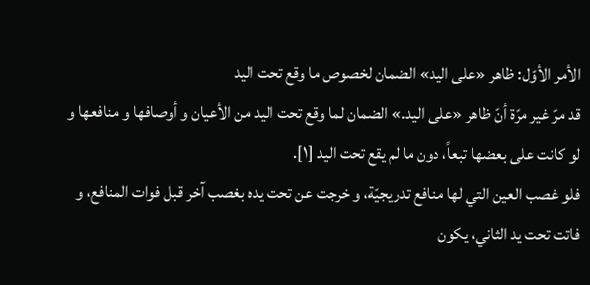الأمر الأوّل: ظاهر «على اليد» الضمان لخصوص ما وقع تحت اليد
قد مرّ غير مرّة أنّ ظاهر «على اليد.» الضمان لما وقع تحت اليد من الأعيان و أوصافها و منافعها و لو كانت على بعضها تبعاً، دون ما لم يقع تحت اليد [١].
فلو غصب العين التي لها منافع تدريجيّة، و خرجت عن تحت يده بغصب آخر قبل فوات المنافع، و فاتت تحت يد الثاني، يكون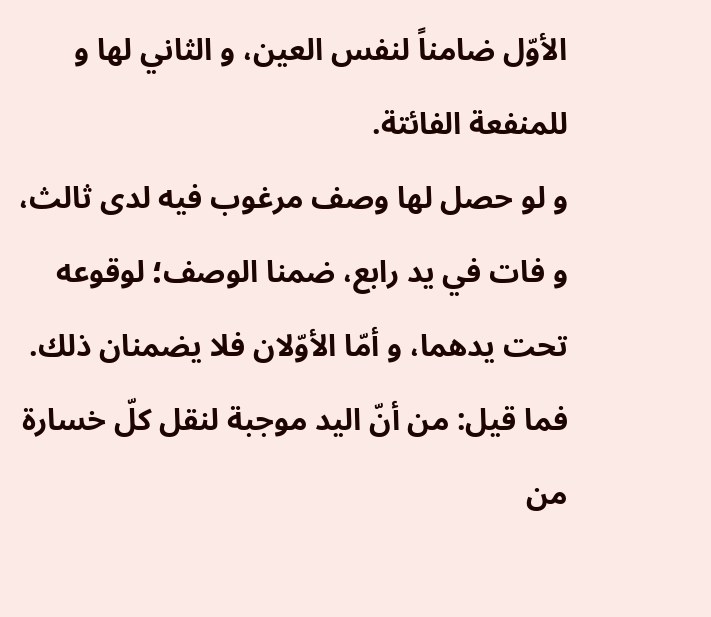الأوّل ضامناً لنفس العين، و الثاني لها و للمنفعة الفائتة.
و لو حصل لها وصف مرغوب فيه لدى ثالث، و فات في يد رابع، ضمنا الوصف؛ لوقوعه تحت يدهما، و أمّا الأوّلان فلا يضمنان ذلك.
فما قيل: من أنّ اليد موجبة لنقل كلّ خسارة من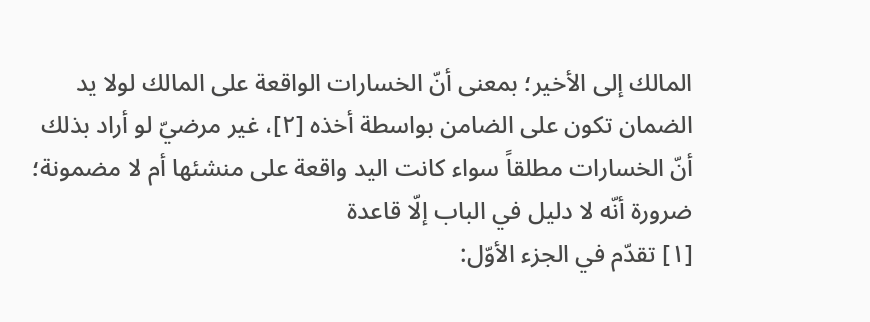المالك إلى الأخير؛ بمعنى أنّ الخسارات الواقعة على المالك لولا يد الضمان تكون على الضامن بواسطة أخذه [٢]، غير مرضيّ لو أراد بذلك أنّ الخسارات مطلقاً سواء كانت اليد واقعة على منشئها أم لا مضمونة؛ ضرورة أنّه لا دليل في الباب إلّا قاعدة
[١] تقدّم في الجزء الأوّل: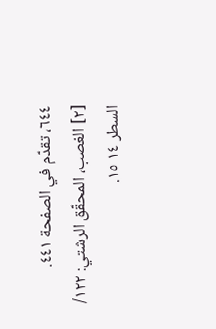٦٤٤، تقدّم في الصفحة ٤٤١.
[٢] الغصب، المحقّق الرشتي: ١٢٢/ السطر ١٤ ١٥.